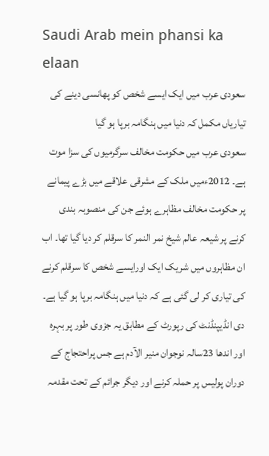Saudi Arab mein phansi ka elaan
سعودی عرب میں ایک ایسے شخص کو پھانسی دینے کی تیاریاں مکمل کہ دنیا میں ہنگامہ برپا ہو گیا
سعودی عرب میں حکومت مخالف سرگرمیوں کی سزا موت ہے۔ 2012ءمیں ملک کے مشرقی علاقے میں بڑے پیمانے پر حکومت مخالف مظاہرے ہوئے جن کی منصوبہ بندی کرنے پر شیعہ عالم شیخ نمر النمر کا سرقلم کر دیا گیا تھا۔ اب ان مظاہروں میں شریک ایک اورایسے شخص کا سرقلم کرنے کی تیاری کر لی گئی ہے کہ دنیا میں ہنگامہ برپا ہو گیا ہے۔ دی انڈیپنڈنٹ کی رپورٹ کے مطابق یہ جزوی طور پر بہرہ اور اندھا 23سالہ نوجوان منیر الآدم ہے جس پراحتجاج کے دوران پولیس پر حملہ کرنے اور دیگر جرائم کے تحت مقدمہ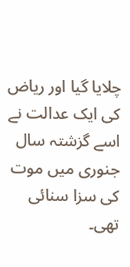چلایا گیا اور ریاض کی ایک عدالت نے اسے گزشتہ سال جنوری میں موت کی سزا سنائی تھی۔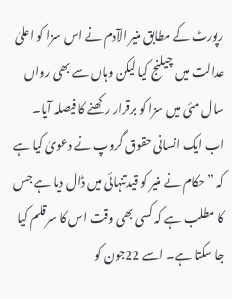رپورٹ کے مطابق منیر الآدم نے اس سزا کو اعلیٰ عدالت میں چیلنج کیا لیکن وہاں سے بھی رواں سال مئی میں سزا کو برقرار رکھنے کا فیصلہ آیا۔ اب ایک انسانی حقوق گروپ نے دعویٰ کیا ہے کہ ”حکام نے منیر کو قیدتنہائی میں ڈال دیا ہے جس کا مطلب ہے کہ کسی بھی وقت اس کا سرقلم کیا جا سکتا ہے۔ اسے 22جون کو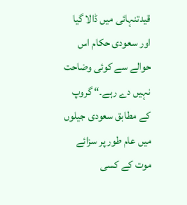قیدتنہائی میں ڈالا گیا اور سعودی حکام اس حوالے سے کوئی وضاحت نہیں دے رہے۔“ گروپ کے مطابق سعودی جیلوں میں عام طور پر سزائے موت کے کسی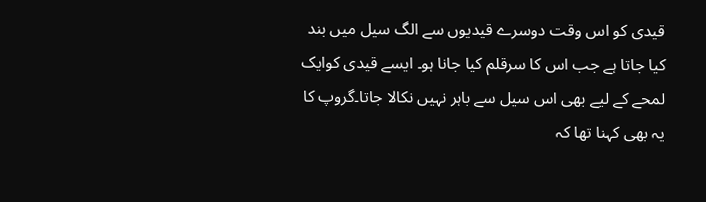قیدی کو اس وقت دوسرے قیدیوں سے الگ سیل میں بند کیا جاتا ہے جب اس کا سرقلم کیا جانا ہو۔ ایسے قیدی کوایک لمحے کے لیے بھی اس سیل سے باہر نہیں نکالا جاتا۔گروپ کا یہ بھی کہنا تھا کہ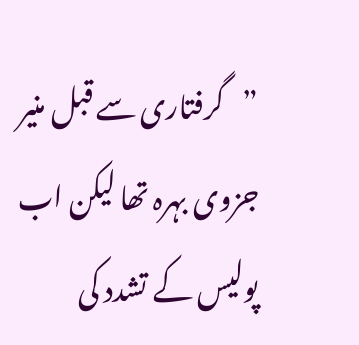”گرفتاری سے قبل منیر جزوی بہرہ تھا لیکن اب پولیس کے تشدد کی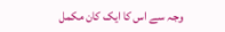وجہ سے اس کا ایک کان مکمل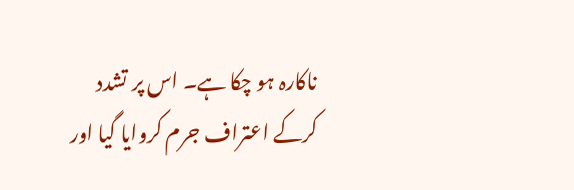ناکارہ ہو چکا ہے۔ اس پر تشدد کرکے اعتراف جرم کروایا گیا اور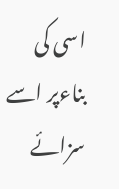اسی کی بناءپر اسے سزائے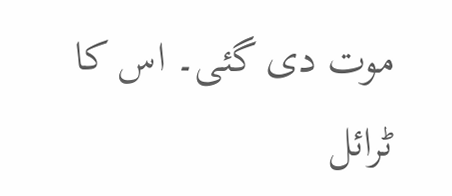موت دی گئی۔ اس کا ٹرائل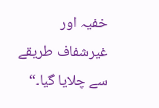خفیہ اور غیرشفاف طریقے سے چلایا گیا۔“